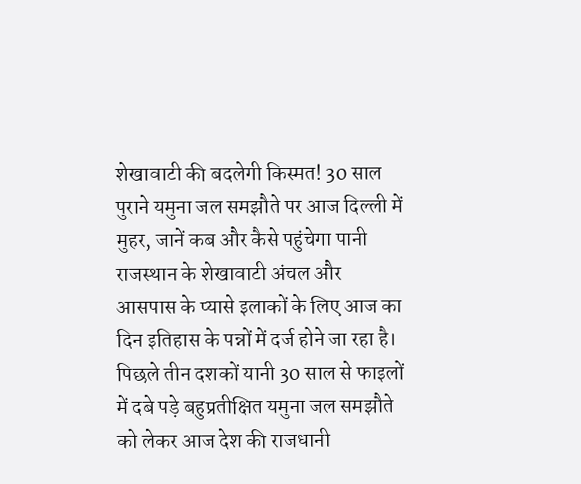शेखावाटी की बदलेगी किस्मत! 30 साल पुराने यमुना जल समझौते पर आज दिल्ली में मुहर, जानें कब और कैसे पहुंचेगा पानी
राजस्थान के शेखावाटी अंचल और आसपास के प्यासे इलाकों के लिए आज का दिन इतिहास के पन्नों में दर्ज होने जा रहा है। पिछले तीन दशकों यानी 30 साल से फाइलों में दबे पड़े बहुप्रतीक्षित यमुना जल समझौते को लेकर आज देश की राजधानी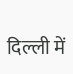दिल्ली में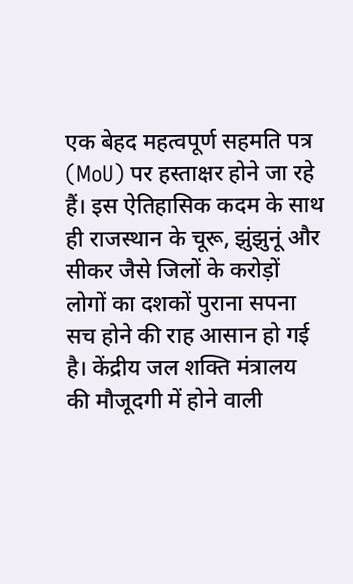एक बेहद महत्वपूर्ण सहमति पत्र (MoU) पर हस्ताक्षर होने जा रहे हैं। इस ऐतिहासिक कदम के साथ ही राजस्थान के चूरू, झुंझुनूं और सीकर जैसे जिलों के करोड़ों लोगों का दशकों पुराना सपना सच होने की राह आसान हो गई है। केंद्रीय जल शक्ति मंत्रालय की मौजूदगी में होने वाली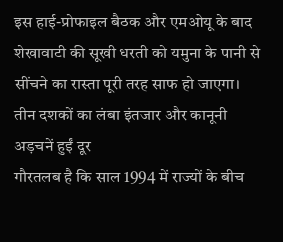इस हाई-प्रोफाइल बैठक और एमओयू के बाद शेखावाटी की सूखी धरती को यमुना के पानी से सींचने का रास्ता पूरी तरह साफ हो जाएगा।
तीन दशकों का लंबा इंतजार और कानूनी अड़चनें हुईं दूर
गौरतलब है कि साल 1994 में राज्यों के बीच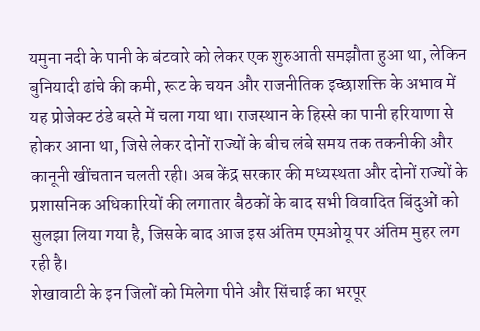यमुना नदी के पानी के बंटवारे को लेकर एक शुरुआती समझौता हुआ था, लेकिन बुनियादी ढांचे की कमी, रूट के चयन और राजनीतिक इच्छाशक्ति के अभाव में यह प्रोजेक्ट ठंडे बस्ते में चला गया था। राजस्थान के हिस्से का पानी हरियाणा से होकर आना था, जिसे लेकर दोनों राज्यों के बीच लंबे समय तक तकनीकी और कानूनी खींचतान चलती रही। अब केंद्र सरकार की मध्यस्थता और दोनों राज्यों के प्रशासनिक अधिकारियों की लगातार बैठकों के बाद सभी विवादित बिंदुओं को सुलझा लिया गया है, जिसके बाद आज इस अंतिम एमओयू पर अंतिम मुहर लग रही है।
शेखावाटी के इन जिलों को मिलेगा पीने और सिंचाई का भरपूर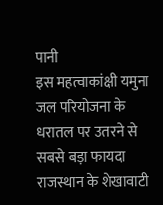पानी
इस महत्वाकांक्षी यमुना जल परियोजना के धरातल पर उतरने से सबसे बड़ा फायदा राजस्थान के शेखावाटी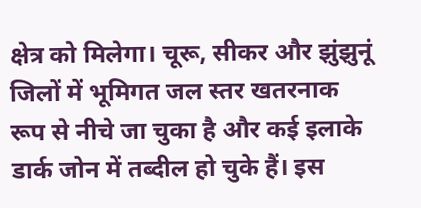क्षेत्र को मिलेगा। चूरू, सीकर और झुंझुनूं जिलों में भूमिगत जल स्तर खतरनाक रूप से नीचे जा चुका है और कई इलाके डार्क जोन में तब्दील हो चुके हैं। इस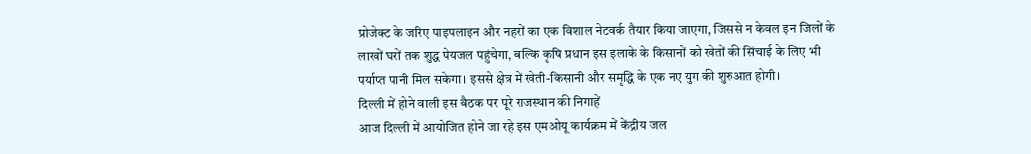प्रोजेक्ट के जरिए पाइपलाइन और नहरों का एक विशाल नेटवर्क तैयार किया जाएगा, जिससे न केवल इन जिलों के लाखों घरों तक शुद्ध पेयजल पहुंचेगा, बल्कि कृषि प्रधान इस इलाके के किसानों को खेतों की सिंचाई के लिए भी पर्याप्त पानी मिल सकेगा। इससे क्षेत्र में खेती-किसानी और समृद्धि के एक नए युग की शुरुआत होगी।
दिल्ली में होने वाली इस बैठक पर पूरे राजस्थान की निगाहें
आज दिल्ली में आयोजित होने जा रहे इस एमओयू कार्यक्रम में केंद्रीय जल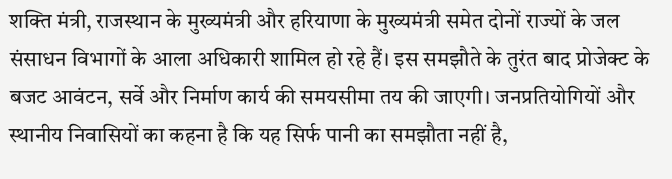शक्ति मंत्री, राजस्थान के मुख्यमंत्री और हरियाणा के मुख्यमंत्री समेत दोनों राज्यों के जल संसाधन विभागों के आला अधिकारी शामिल हो रहे हैं। इस समझौते के तुरंत बाद प्रोजेक्ट के बजट आवंटन, सर्वे और निर्माण कार्य की समयसीमा तय की जाएगी। जनप्रतियोगियों और स्थानीय निवासियों का कहना है कि यह सिर्फ पानी का समझौता नहीं है,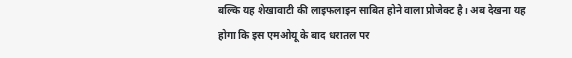बल्कि यह शेखावाटी की लाइफलाइन साबित होने वाला प्रोजेक्ट है। अब देखना यह होगा कि इस एमओयू के बाद धरातल पर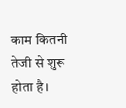काम कितनी तेजी से शुरू होता है।